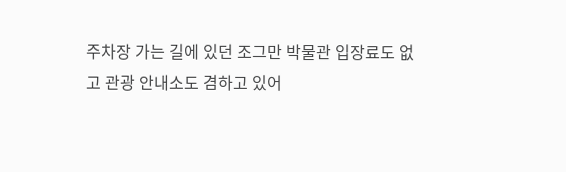주차장 가는 길에 있던 조그만 박물관 입장료도 없고 관광 안내소도 겸하고 있어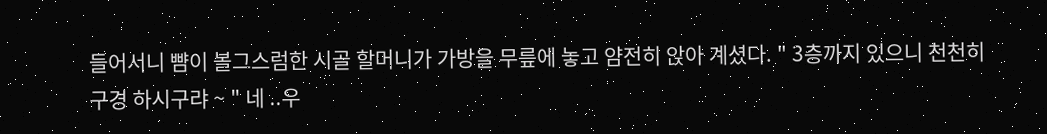들어서니 뺨이 볼그스럼한 시골 할머니가 가방을 무릎에 놓고 얌전히 앉아 계셨다. " 3층까지 있으니 천천히 구경 하시구랴 ~ " 네 ..우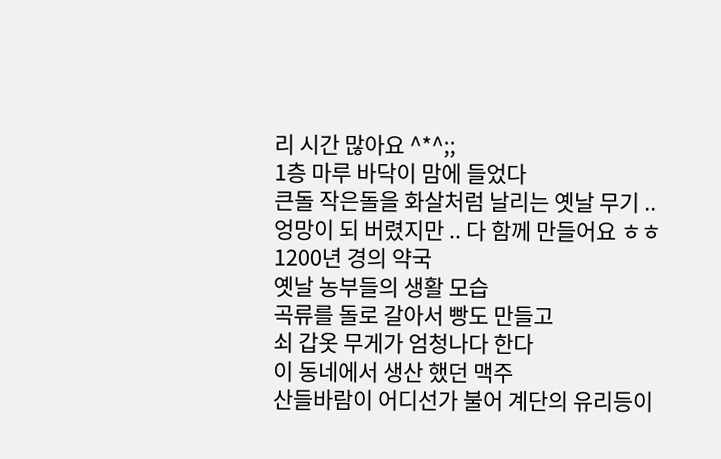리 시간 많아요 ^*^;;
1층 마루 바닥이 맘에 들었다
큰돌 작은돌을 화살처럼 날리는 옛날 무기 ..
엉망이 되 버렸지만 .. 다 함께 만들어요 ㅎㅎ
1200년 경의 약국
옛날 농부들의 생활 모습
곡류를 돌로 갈아서 빵도 만들고
쇠 갑옷 무게가 엄청나다 한다
이 동네에서 생산 했던 맥주
산들바람이 어디선가 불어 계단의 유리등이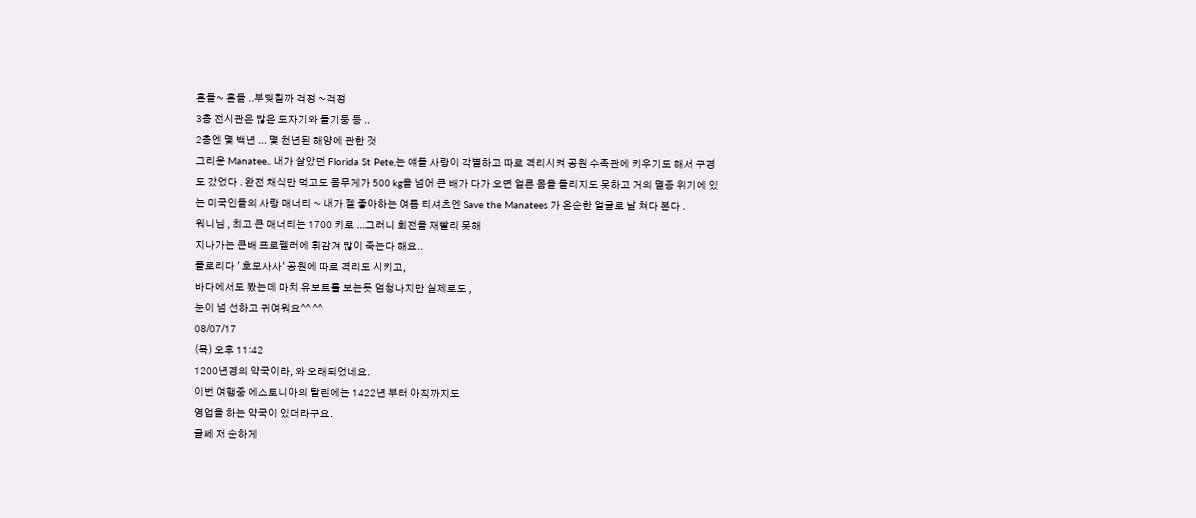흔들~ 흔들 ..부딪칠까 걱정 ~걱정
3층 전시관은 많은 도자기와 돌기둥 등 ..
2층엔 몇 백년 ... 몇 천년된 해양에 관한 것
그리운 Manatee.. 내가 살았던 Florida St Pete,는 얘들 사랑이 각별하고 따로 격리시켜 공원 수족관에 키우기도 해서 구경도 갔었다 . 완전 채식만 먹고도 몸무게가 500 kg을 넘어 큰 배가 다가 오면 얼른 몸을 돌리지도 못하고 거의 멸종 위기에 있는 미국인들의 사랑 매너티 ~ 내가 젤 좋아하는 여름 티셔츠엔 Save the Manatees 가 온순한 얼굴로 날 쳐다 본다 .
워니님 , 최고 큰 매너티는 1700 키로 ...그러니 회전을 재빨리 못해
지나가는 큰배 프로펠러에 휘감겨 많이 죽는다 해요..
플로리다 ' 호모사사' 공원에 따로 격리도 시키고,
바다에서도 봤는데 마치 유보트를 보는듯 엄청나지만 실제로도 ,
눈이 넘 선하고 귀여워요^^ ^^
08/07/17
(목) 오후 11:42
1200년경의 약국이라, 와 오래되었네요.
이번 여행중 에스토니아의 탈린에는 1422년 부터 아직까지도
영업을 하는 약국이 있더라구요.
글쎄 저 순하게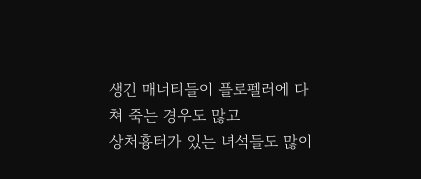생긴 매너티들이 플로펠러에 다쳐 죽는 경우도 많고
상처흉터가 있는 녀석들도 많이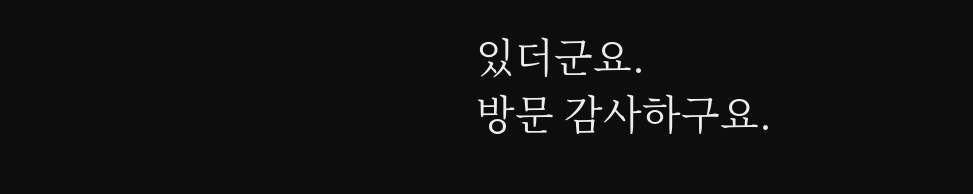있더군요.
방문 감사하구요.